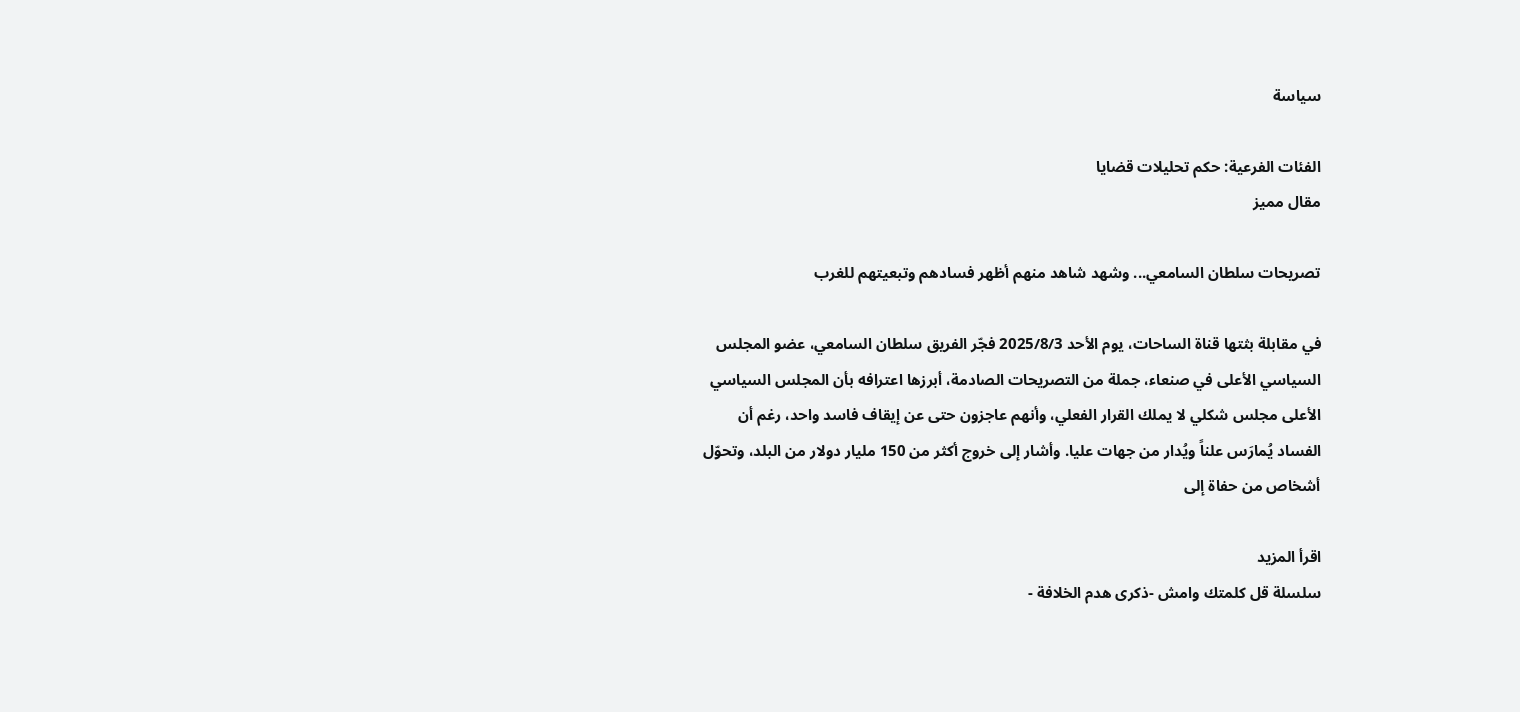سياسة

الفئات الفرعية: حكم تحليلات قضايا
مقال مميز

تصريحات سلطان السامعي... وشهد شاهد منهم أظهر فسادهم وتبعيتهم للغرب

في مقابلة بثتها قناة الساحات، يوم الأحد 2025/8/3 فجّر الفريق سلطان السامعي، عضو المجلس السياسي الأعلى في صنعاء، جملة من التصريحات الصادمة، أبرزها اعترافه بأن المجلس السياسي الأعلى مجلس شكلي لا يملك القرار الفعلي، وأنهم عاجزون حتى عن إيقاف فاسد واحد، رغم أن الفساد يُمارَس علناً ويُدار من جهات عليا. وأشار إلى خروج أكثر من 150 مليار دولار من البلد، وتحوّل أشخاص من حفاة إلى

اقرأ المزيد
سلسلة قل كلمتك وامش -ذكرى هدم الخلافة -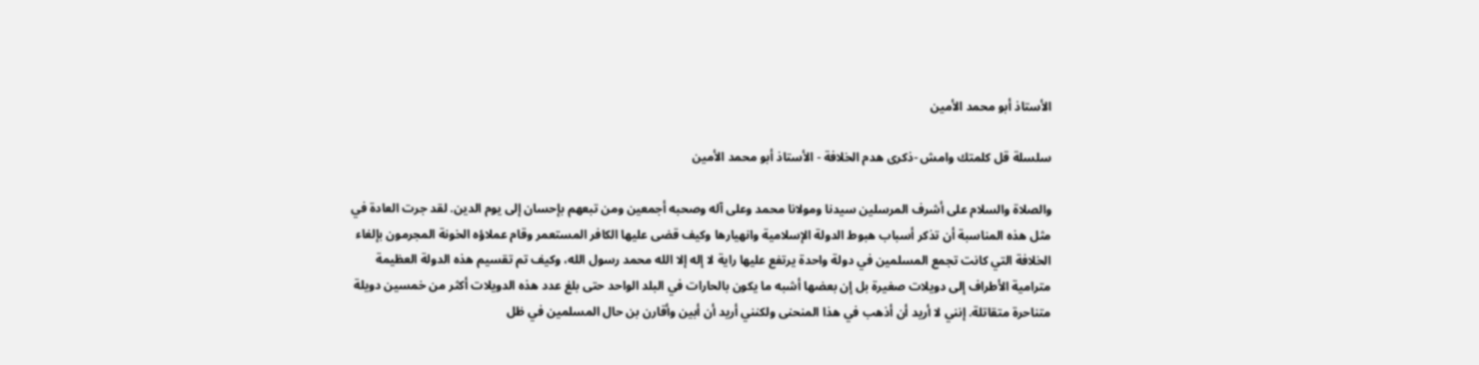الأستاذ أبو محمد الأمين

سلسلة قل كلمتك وامش -ذكرى هدم الخلافة - الأستاذ أبو محمد الأمين

والصلاة والسلام على أشرف المرسلين سيدنا ومولانا محمد وعلى آله وصحبه أجمعين ومن تبعهم بإحسان إلى يوم الدين. لقد جرت العادة في مثل هذه المناسبة أن تذكر أسباب هبوط الدولة الإسلامية وانهيارها وكيف قضى عليها الكافر المستعمر وقام عملاؤه الخونة المجرمون بإلغاء الخلافة التي كانت تجمع المسلمين في دولة واحدة يرتفع عليها راية لا إله إلا الله محمد رسول الله، وكيف تم تقسيم هذه الدولة العظيمة مترامية الأطراف إلى دويلات صغيرة بل إن بعضها أشبه ما يكون بالحارات في البلد الواحد حتى بلغ عدد هذه الدويلات أكثر من خمسين دويلة متناحرة متقاتلة. إنني لا أريد أن أذهب في هذا المنحنى ولكنني أريد أن أبين وأقارن بن حال المسلمين في ظل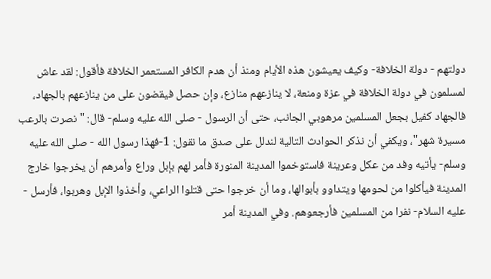دولتهم - دولة الخلافة- وكيف يعيشون هذه الأيام ومنذ أن هدم الكافر المستعمر الخلافة فأقول: لقد عاش لمسلمون في دولة الخلافة في عزة ومنعة، لا ينازعهم منازع، وإن حصل فيقضون على من ينازعهم بالجهاد، فالجهاد كفيل بجعل المسلمين مرهوبي الجانب، حتى أن الرسول - صلى الله عليه وسلم- قال: " نصرت بالرعب مسيرة شهر"، ويكفي أن نذكر الحوادث التالية لندلل على صدق ما نقول: 1-فهذا رسول الله - صلى الله عليه وسلم- يأتيه وفد من عكل وعرينة فاستوخموا المدينة المنورة فأمر لهم بإبل وراع وأمرهم أن يخرجوا خارج المدينة فيأكلوا من لحومها ويتداوو بأبوالها، وما أن خرجوا حتى قتلوا الراعي، وأخذوا الإبل وهربوا، فأرسل - عليه السلام- نفرا من المسلمين فأرجعوهم. وفي المدينة أمر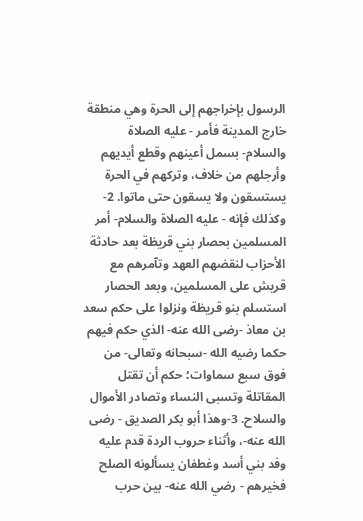الرسول بإخراجهم إلى الحرة وهي منطقة خارج المدينة فأمر - عليه الصلاة والسلام- بسمل أعينهم وقطع أيديهم وأرجلهم من خلاف، وتركهم في الحرة يستسقون ولا يسقون حتى ماتوا. 2-وكذلك فإنه - عليه الصلاة والسلام- أمر المسلمين بحصار بني قريظة بعد حادثة الأحزاب لنقضهم العهد وتآمرهم مع قريش على المسلمين، وبعد الحصار استسلم بنو قريظة ونزلوا على حكم سعد بن معاذ -رضى الله عنه- الذي حكم فيهم حكما رضيه الله -سبحانه وتعالى- من فوق سبع سماوات؛ حكم أن تقتل المقاتلة وتسبى النساء وتصادر الأموال والسلاح. 3-وهذا أبو بكر الصديق - رضى الله عنه-، وأثناء حروب الردة قدم عليه وفد بني أسد وغطفان يسألونه الصلح فخيرهم - رضي الله عنه- بين حرب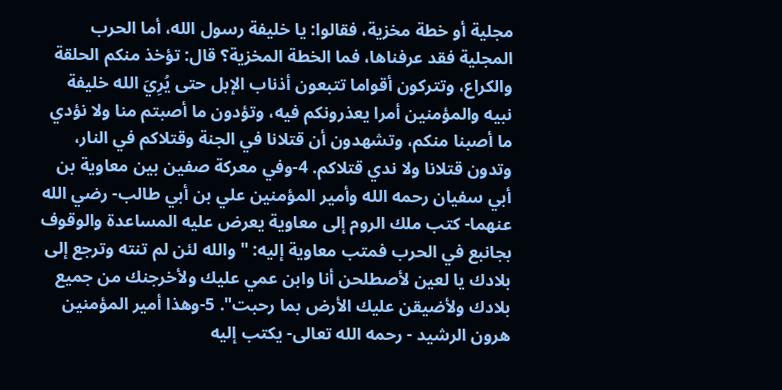مجلية أو خطة مخزية، فقالوا: يا خليفة رسول الله، أما الحرب المجلية فقد عرفناها، فما الخطة المخزية؟ قال: تؤخذ منكم الحلقة والكراع، وتتركون أقواما تتبعون أذناب الإبل حتى يُرِيَ الله خليفة نبيه والمؤمنين أمرا يعذرونكم فيه، وتؤدون ما أصبتم منا ولا نؤدي ما أصبنا منكم، وتشهدون أن قتلانا في الجنة وقتلاكم في النار، وتدون قتلانا ولا ندي قتلاكم. 4-وفي معركة صفين بين معاوية بن أبي سفيان رحمه الله وأمير المؤمنين علي بن أبي طالب- رضي الله عنهما- كتب ملك الروم إلى معاوية يعرض عليه المساعدة والوقوف بجانبع في الحرب فمتب معاوية إليه: " والله لئن لم تنته وترجع إلى بلادك يا لعين لأصطلحن أنا وابن عمي عليك ولأخرجنك من جميع بلادك ولأضيقن عليك الأرض بما رحبت". 5-وهذا أمير المؤمنين هرون الرشيد - رحمه الله تعالى- يكتب إليه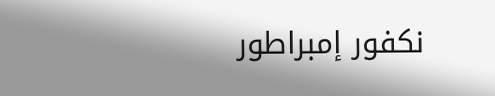نكفور إمبراطور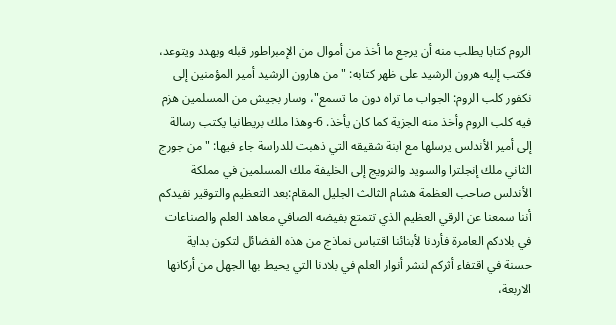الروم كتابا يطلب منه أن يرجع ما أخذ من أموال من الإمبراطور قبله ويهدد ويتوعد، فكتب إليه هرون الرشيد على ظهر كتابه: " من هارون الرشيد أمير المؤمنين إلى نكفور كلب الروم: الجواب ما تراه دون ما تسمع"، وسار بجيش من المسلمين هزم فيه كلب الروم وأخذ منه الجزية كما كان يأخذ. 6-وهذا ملك بريطانيا يكتب رسالة إلى أمير الأندلس يرسلها مع ابنة شقيقه التي ذهبت للدراسة جاء فيها: " من جورج الثاني ملك إنجلترا والسويد والنرويج إلى الخليفة ملك المسلمين في مملكة الأندلس صاحب العظمة هشام الثالث الجليل المقام:بعد التعظيم والتوقير نفيدكم أننا سمعنا عن الرقي العظيم الذي تتمتع بفيضه الصافي معاهد العلم والصناعات في بلادكم العامرة فأردنا لأبنائنا اقتباس نماذج من هذه الفضائل لتكون بداية حسنة في اقتفاء أثركم لنشر أنوار العلم في بلادنا التي يحيط بها الجهل من أركانها الاربعة،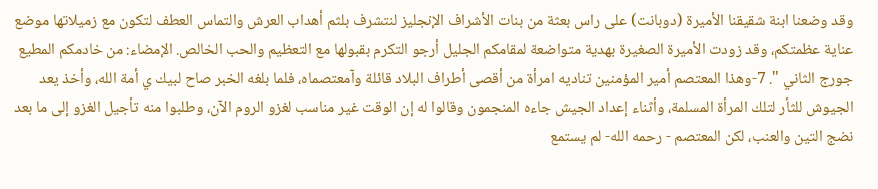وقد وضعنا ابنة شقيقنا الأميرة (دوبانت) على راس بعثة من بنات الأشراف الإنجليز لنتشرف بلثم أهداب العرش والتماس العطف لتكون مع زميلاتها موضع عناية عظمتكم، وقد زودت الأميرة الصغيرة بهدية متواضعة لمقامكم الجليل أرجو التكرم بقبولها مع التعظيم والحب الخالص. الإمضاء: من خادمكم المطيع جورج الثاني ". 7-وهذا المعتصم أمير المؤمنين تناديه امرأة من أقصى أطراف البلاد قائلة وآمعتصماه، فلما بلغه الخبر صاح لبيك ي أمة الله، وأخذ يعد الجيوش للثأر لتلك المرأة المسلمة، وأثناء إعداد الجيش جاءه المنجمون وقالوا له إن الوقت غير مناسب لغزو الروم الآن، وطلبوا منه تأجيل الغزو إلى ما بعد نضج التين والعنب، لكن المعتصم - رحمه الله- لم يستمع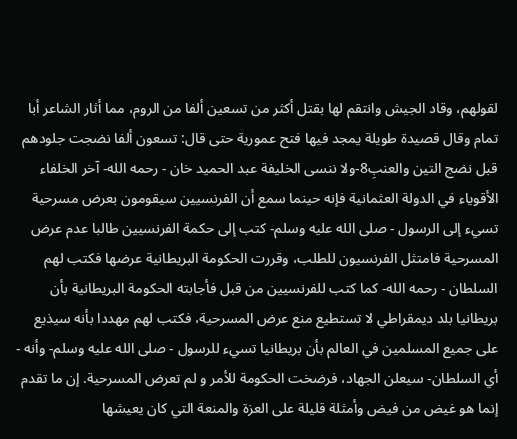لقولهم، وقاد الجيش وانتقم لها بقتل أكثر من تسعين ألفا من الروم، مما أثار الشاعر أبا تمام وقال قصيدة طويلة يمجد فيها فتح عمورية حتى قال: تسعون ألفا نضجت جلودهم قبل نضج التين والعنبِ8-ولا ننسى الخليفة عبد الحميد خان - رحمه الله- آخر الخلفاء الأقوياء في الدولة العثمانية فإنه حينما سمع أن الفرنسيين سيقومون بعرض مسرحية تسيء إلى الرسول - صلى الله عليه وسلم- كتب إلى حكمة الفرنسيين طالبا عدم عرض المسرحية فامتثل الفرنسيون للطلب، وقررت الحكومة البريطانية عرضها فكتب لهم السلطان - رحمه الله- كما كتب للفرنسيين من قبل فأجابته الحكومة البريطانية بأن بريطانيا بلد ديمقراطي لا تستطيع منع عرض المسرحية، فكتب لهم مهددا بأنه سيذيع على جميع المسلمين في العالم بأن بريطانيا تسيء للرسول - صلى الله عليه وسلم- وأنه - أي السلطان- سيعلن الجهاد، فرضخت الحكومة للأمر و لم تعرض المسرحية. إن ما تقدم إنما هو غيض من فيض وأمثلة قليلة على العزة والمنعة التي كان يعيشها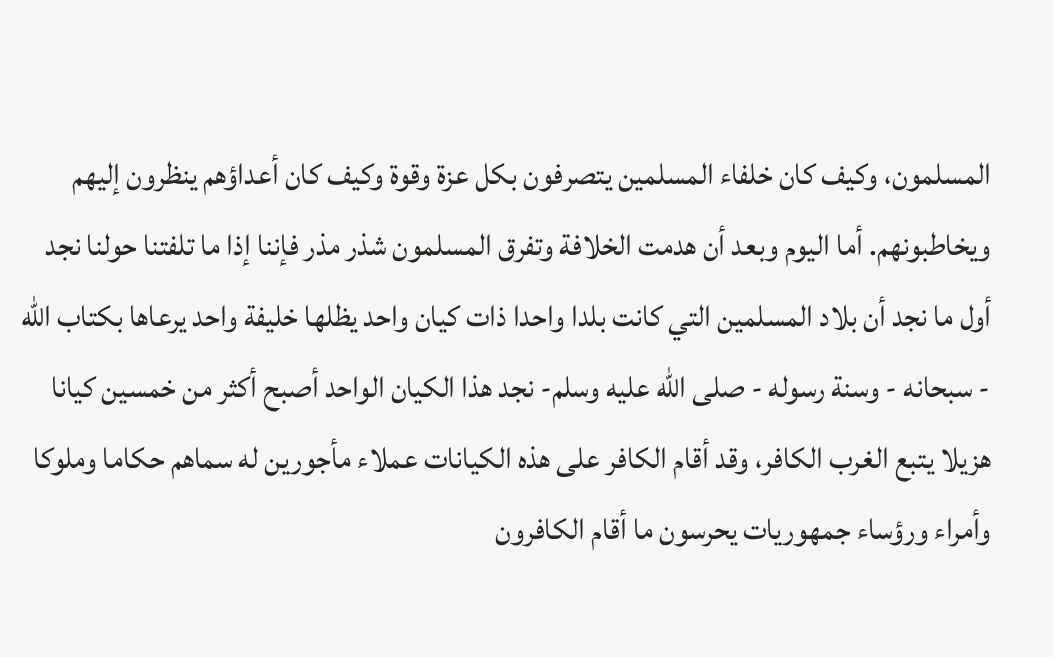المسلمون، وكيف كان خلفاء المسلمين يتصرفون بكل عزة وقوة وكيف كان أعداؤهم ينظرون إليهم ويخاطبونهم. أما اليوم وبعد أن هدمت الخلافة وتفرق المسلمون شذر مذر فإننا إذا ما تلفتنا حولنا نجد أول ما نجد أن بلاد المسلمين التي كانت بلدا واحدا ذات كيان واحد يظلها خليفة واحد يرعاها بكتاب الله - سبحانه - وسنة رسوله - صلى الله عليه وسلم- نجد هذا الكيان الواحد أصبح أكثر من خمسين كيانا هزيلا يتبع الغرب الكافر، وقد أقام الكافر على هذه الكيانات عملاء مأجورين له سماهم حكاما وملوكا وأمراء ورؤساء جمهوريات يحرسون ما أقام الكافرون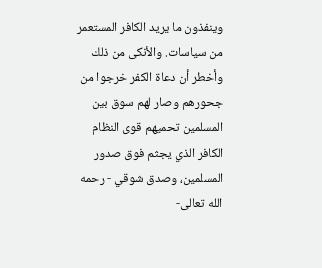وينفذون ما يريد الكافر المستعمر من سياسات. والأنكى من ذلك وأخطر أن دعاة الكفر خرجوا من جحورهم وصار لهم سوق بين المسلمين تحميهم قوى النظام الكافر الذي يجثم فوق صدور المسلمين، وصدق شوقي - رحمه الله تعالى-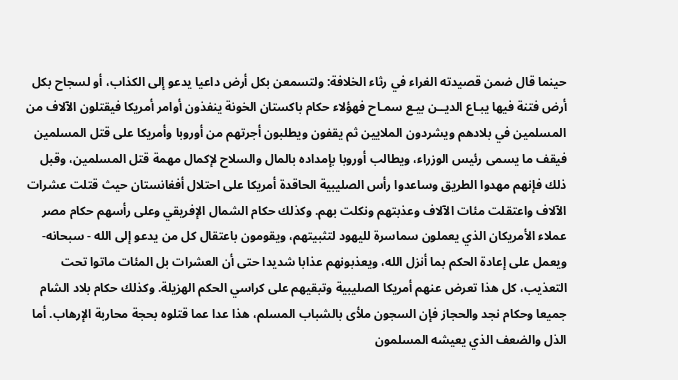حينما قال ضمن قصيدته الغراء في رثاء الخلافة: ولتسمعن بكل أرض داعيا يدعو إلى الكذاب، أو لسجاح بكل أرض فتنة فيها يبـاع الديــن بيـع سمـاح فهؤلاء حكام باكستان الخونة ينفذون أوامر أمريكا فيقتلون الآلاف من المسلمين في بلادهم ويشردون الملايين ثم يقفون ويطلبون أجرتهم من أوروبا وأمريكا على قتل المسلمين فيقف ما يسمى رئيس الوزراء، ويطالب أوروبا بإمداده بالمال والسلاح لإكمال مهمة قتل المسلمين، وقبل ذلك فإنهم مهدوا الطريق وساعدوا رأس الصليبية الحاقدة أمريكا على احتلال أفغانستان حيث قتلت عشرات الآلاف واعتقلت مئات الآلاف وعذبتهم ونكلت بهم. وكذلك حكام الشمال الإفريقي وعلى رأسهم حكام مصر عملاء الأمريكان الذي يعملون سماسرة لليهود لتثبيتهم، ويقومون باعتقال كل من يدعو إلى الله - سبحانه- ويعمل على إعادة الحكم بما أنزل الله، ويعذبونهم عذابا شديدا حتى أن العشرات بل المئات ماتوا تحت التعذيب، كل هذا تعرض عنهم أمريكا الصليبية وتبقيهم على كراسي الحكم الهزيلة. وكذلك حكام بلاد الشام جميعا وحكام نجد والحجاز فإن السجون ملأى بالشباب المسلم، هذا عدا عما قتلوه بحجة محاربة الإرهاب. أما الذل والضعف الذي يعيشه المسلمون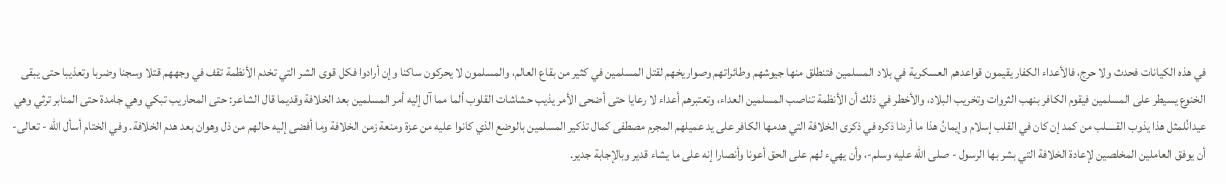في هذه الكيانات فحدث ولا حرج، فالأعداء الكفار يقيمون قواعدهم العسكرية في بلاد المسلمين فتنطلق منها جيوشهم وطائراتهم وصواريخهم لقتل المسلمين في كثير من بقاع العالم، والمسلمون لا يحركون ساكنا وإن أرادوا فكل قوى الشر التي تخدم الأنظمة تقف في وجههم قتلا وسجنا وضربا وتعذيبا حتى يبقى الخنوع يسيطر على المسلمين فيقوم الكافر بنهب الثروات وتخريب البلاد، والأخطر في ذلك أن الأنظمة تناصب المسلمين العداء، وتعتبرهم أعداء لا رعايا حتى أضحى الأمر يذيب حشاشات القلوب ألما مما آل إليه أمر المسلمين بعد الخلافة وقديما قال الشاعر: حتى المحاريب تبكي وهي جامدة حتى المنابر ترثي وهي عيدانُلمثل هذا يذوب القـــــلب من كمد إن كان في القلب إسلام وإيمانُ هذا ما أردنا ذكره في ذكرى الخلافة التي هدمها الكافر على يد عميلهم المجرم مصطفى كمال تذكير المسلمين بالوضع الذي كانوا عليه من عزة ومنعة زمن الخلافة وما أفضى إليه حالهم من ذل وهوان بعد هدم الخلافة. وفي الختام أسأل الله - تعالى- أن يوفق العاملين المخلصين لإعادة الخلافة التي بشر بها الرسول - صلى الله عليه وسلم-، وأن يهيء لهم على الحق أعونا وأنصارا إنه على ما يشاء قدير وبالإجابة جدير.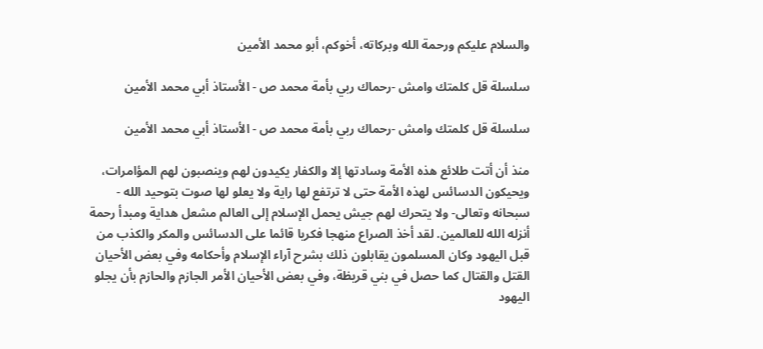والسلام عليكم ورحمة الله وبركاته، أخوكم، أبو محمد الأمين

سلسلة قل كلمتك وامش -رحماك ربي بأمة محمد ص - الأستاذ أبي محمد الأمين

سلسلة قل كلمتك وامش -رحماك ربي بأمة محمد ص - الأستاذ أبي محمد الأمين

منذ أن أتت طلائع هذه الأمة وسادتها إلا والكفار يكيدون لهم وينصبون لهم المؤامرات، ويحيكون الدسائس لهذه الأمة حتى لا ترتفع لها راية ولا يعلو لها صوت بتوحيد الله - سبحانه وتعالى- ولا يتحرك لهم جيش يحمل الإسلام إلى العالم مشعل هداية ومبدأ رحمة أنزله الله للعالمين. لقد أخذ الصراع منهجا فكريا قائما على الدسائس والمكر والكذب من قبل اليهود وكان المسلمون يقابلون ذلك بشرح آراء الإسلام وأحكامه وفي بعض الأحيان القتل والقتال كما حصل في بني قريظة، وفي بعض الأحيان الأمر الجازم والحازم بأن يجلو اليهود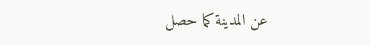عن المدينة كما حصل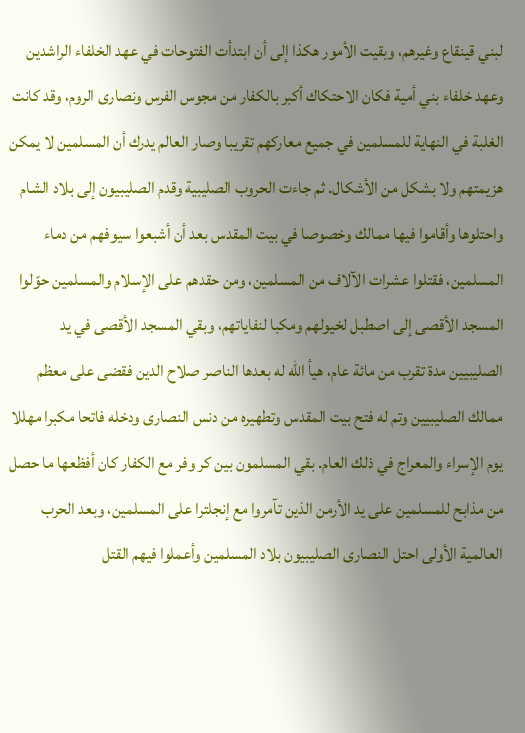لبني قينقاع وغيرهم، وبقيت الأمور هكذا إلى أن ابتدأت الفتوحات في عهد الخلفاء الراشدين وعهد خلفاء بني أمية فكان الاحتكاك أكبر بالكفار من مجوس الفرس ونصارى الروم، وقد كانت الغلبة في النهاية للمسلمين في جميع معاركهم تقريبا وصار العالم يدرك أن المسلمين لا يمكن هزيمتهم ولا بشكل من الأشكال. ثم جاءت الحروب الصليبية وقدم الصليبيون إلى بلاد الشام واحتلوها وأقاموا فيها ممالك وخصوصا في بيت المقدس بعد أن أشبعوا سيوفهم من دماء المسلمين، فقتلوا عشرات الآلاف من المسلمين، ومن حقدهم على الإسلام والمسلمين حوّلوا المسجد الأقصى إلى اصطبل لخيولهم ومكبا لنفاياتهم، وبقي المسجد الأقصى في يد الصليبيين مدة تقرب من مائة عام، هيأ الله له بعدها الناصر صلاح الدين فقضى على معظم ممالك الصليبيين وتم له فتح بيت المقدس وتطهيره من دنس النصارى ودخله فاتحا مكبرا مهللا يوم الإسراء والمعراج في ذلك العام. بقي المسلمون بين كر وفر مع الكفار كان أفظعها ما حصل من مذابح للمسلمين على يد الأرمن الذين تآمروا مع إنجلترا على المسلمين، وبعد الحرب العالمية الأولى احتل النصارى الصليبيون بلاد المسلمين وأعملوا فيهم القتل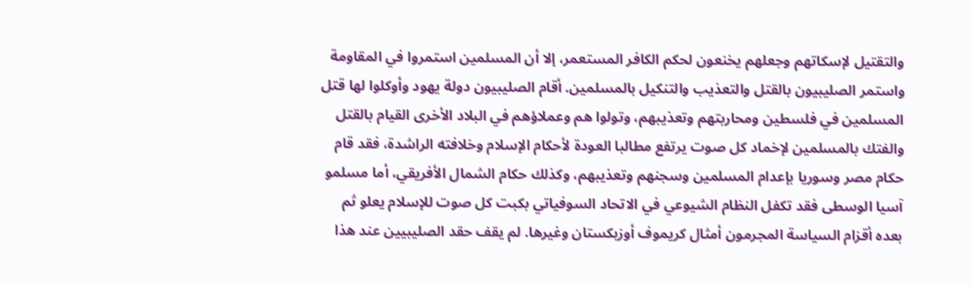والتقتيل لإسكاتهم وجعلهم يخنعون لحكم الكافر المستعمر، إلا أن المسلمين استمروا في المقاومة واستمر الصليبيون بالقتل والتعذيب والتنكيل بالمسلمين. أقام الصليبيون دولة يهود وأوكلوا لها قتل المسلمين في فلسطين ومحاربتهم وتعذيبهم، وتولوا هم وعملاؤهم في البلاد الأخرى القيام بالقتل والفتك بالمسلمين لإخماد كل صوت يرتفع مطالبا العودة لأحكام الإسلام وخلافته الراشدة، فقد قام حكام مصر وسوريا بإعدام المسلمين وسجنهم وتعذيبهم، وكذلك حكام الشمال الأفريقي، أما مسلمو آسيا الوسطى فقد تكفل النظام الشيوعي في الاتحاد السوفياتي بكبت كل صوت للإسلام يعلو ثم بعده أقزام السياسة المجرمون أمثال كريموف أوزبكستان وغيرها. لم يقف حقد الصليبيين عند هذا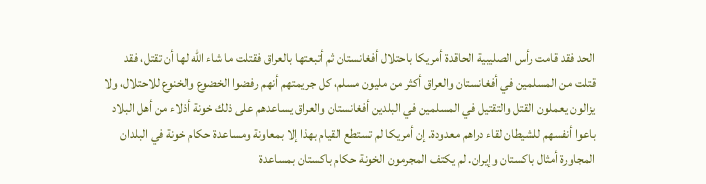الحد فقد قامت رأس الصليبية الحاقدة أمريكا باحتلال أفغانستان ثم أتبعتها بالعراق فقتلت ما شاء الله لها أن تقتل، فقد قتلت من المسلمين في أفغانستان والعراق أكثر من مليون مسلم، كل جريمتهم أنهم رفضوا الخضوع والخنوع للاحتلال، ولا يزالون يعملون القتل والتقتيل في المسلمين في البلدين أفغانستان والعراق يساعدهم على ذلك خونة أذلاء من أهل البلاد باعوا أنفسهم للشيطان لقاء دراهم معدودة. إن أمريكا لم تستطع القيام بهذا إلا بمعاونة ومساعدة حكام خونة في البلدان المجاورة أمثال باكستان وإيران. لم يكتف المجرمون الخونة حكام باكستان بمساعدة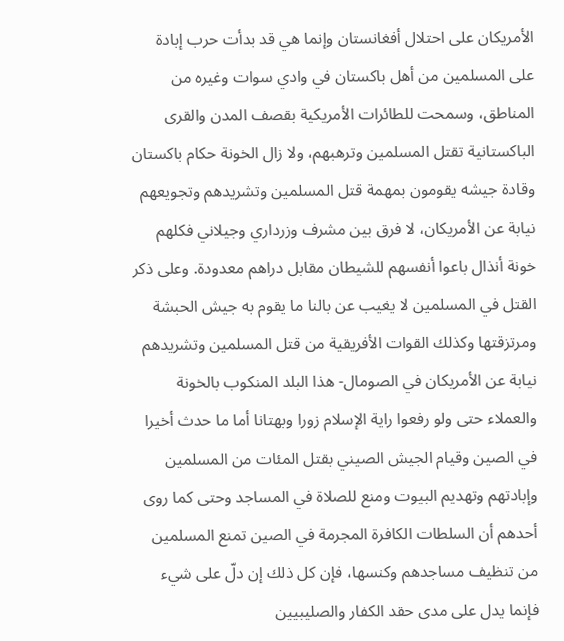الأمريكان على احتلال أفغانستان وإنما هي قد بدأت حرب إبادة على المسلمين من أهل باكستان في وادي سوات وغيره من المناطق، وسمحت للطائرات الأمريكية بقصف المدن والقرى الباكستانية تقتل المسلمين وترهبهم، ولا زال الخونة حكام باكستان وقادة جيشه يقومون بمهمة قتل المسلمين وتشريدهم وتجويعهم نيابة عن الأمريكان، لا فرق بين مشرف وزرداري وجيلاني فكلهم خونة أنذال باعوا أنفسهم للشيطان مقابل دراهم معدودة. وعلى ذكر القتل في المسلمين لا يغيب عن بالنا ما يقوم به جيش الحبشة ومرتزقتها وكذلك القوات الأفريقية من قتل المسلمين وتشريدهم نيابة عن الأمريكان في الصومال- هذا البلد المنكوب بالخونة والعملاء حتى ولو رفعوا راية الإسلام زورا وبهتانا أما ما حدث أخيرا في الصين وقيام الجيش الصيني بقتل المئات من المسلمين وإبادتهم وتهديم البيوت ومنع للصلاة في المساجد وحتى كما روى أحدهم أن السلطات الكافرة المجرمة في الصين تمنع المسلمين من تنظيف مساجدهم وكنسها، فإن كل ذلك إن دلّ على شيء فإنما يدل على مدى حقد الكفار والصليبيين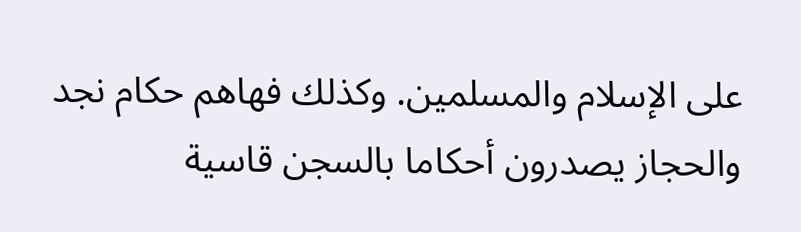على الإسلام والمسلمين. وكذلك فهاهم حكام نجد والحجاز يصدرون أحكاما بالسجن قاسية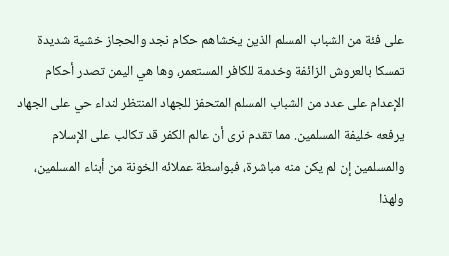على فئة من الشباب المسلم الذين يخشاهم حكام نجد والحجاز خشية شديدة تمسكا بالعروش الزائفة وخدمة للكافر المستعمر، وها هي اليمن تصدر أحكام الإعدام على عدد من الشباب المسلم المتحفز للجهاد المنتظر لنداء حي على الجهاد يرفعه خليفة المسلمين. مما تقدم نرى أن عالم الكفر قد تكالب على الإسلام والمسلمين إن لم يكن منه مباشرة، فبواسطة عملائه الخونة من أبناء المسلمين، ولهذا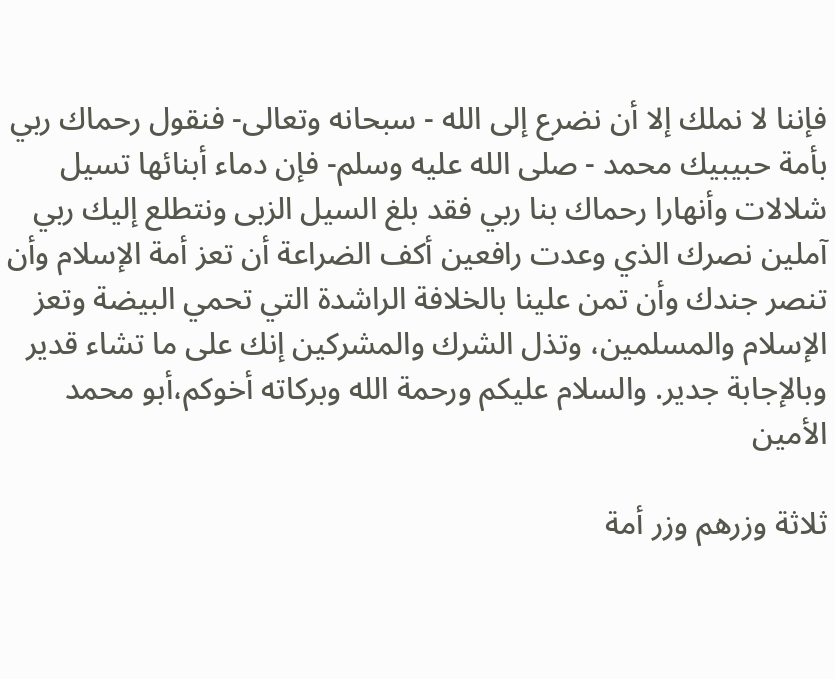فإننا لا نملك إلا أن نضرع إلى الله - سبحانه وتعالى- فنقول رحماك ربي بأمة حبيبيك محمد - صلى الله عليه وسلم- فإن دماء أبنائها تسيل شلالات وأنهارا رحماك بنا ربي فقد بلغ السيل الزبى ونتطلع إليك ربي آملين نصرك الذي وعدت رافعين أكف الضراعة أن تعز أمة الإسلام وأن تنصر جندك وأن تمن علينا بالخلافة الراشدة التي تحمي البيضة وتعز الإسلام والمسلمين، وتذل الشرك والمشركين إنك على ما تشاء قدير وبالإجابة جدير. والسلام عليكم ورحمة الله وبركاته أخوكم،أبو محمد الأمين

ثلاثة وزرهم وزر أمة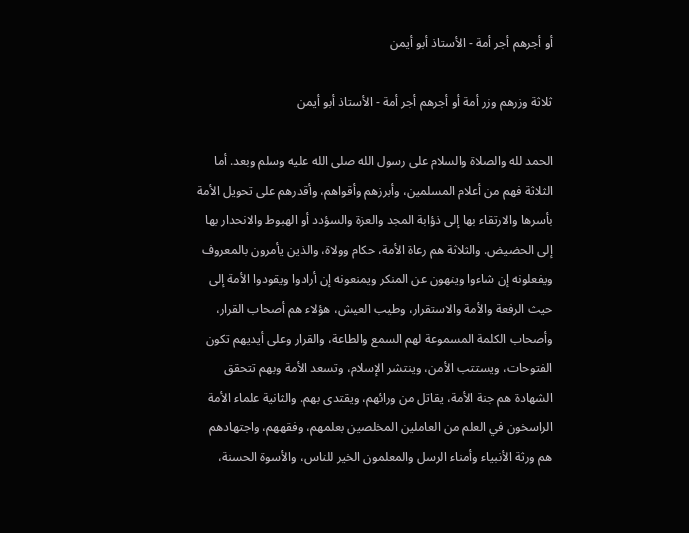أو أجرهم أجر أمة - الأستاذ أبو أيمن

ثلاثة وزرهم وزر أمة أو أجرهم أجر أمة - الأستاذ أبو أيمن

الحمد لله والصلاة والسلام على رسول الله صلى الله عليه وسلم وبعد. أما الثلاثة فهم من أعلام المسلمين، وأبرزهم وأقواهم، وأقدرهم على تحويل الأمة بأسرها والارتقاء بها إلى ذؤابة المجد والعزة والسؤدد أو الهبوط والانحدار بها إلى الحضيض. والثلاثة هم رعاة الأمة، حكام وولاة، والذين يأمرون بالمعروف ويفعلونه إن شاءوا وينهون عن المنكر ويمنعونه إن أرادوا ويقودوا الأمة إلى حيث الرفعة والأمة والاستقرار، وطيب العيش، هؤلاء هم أصحاب القرار، وأصحاب الكلمة المسموعة لهم السمع والطاعة، والقرار وعلى أيديهم تكون الفتوحات، ويستتب الأمن، وينتشر الإسلام، وتسعد الأمة وبهم تتحقق الشهادة هم جنة الأمة، يقاتل من ورائهم، ويقتدى بهم. والثانية علماء الأمة الراسخون في العلم من العاملين المخلصين بعلمهم، وفقههم، واجتهادهم هم ورثة الأنبياء وأمناء الرسل والمعلمون الخير للناس، والأسوة الحسنة،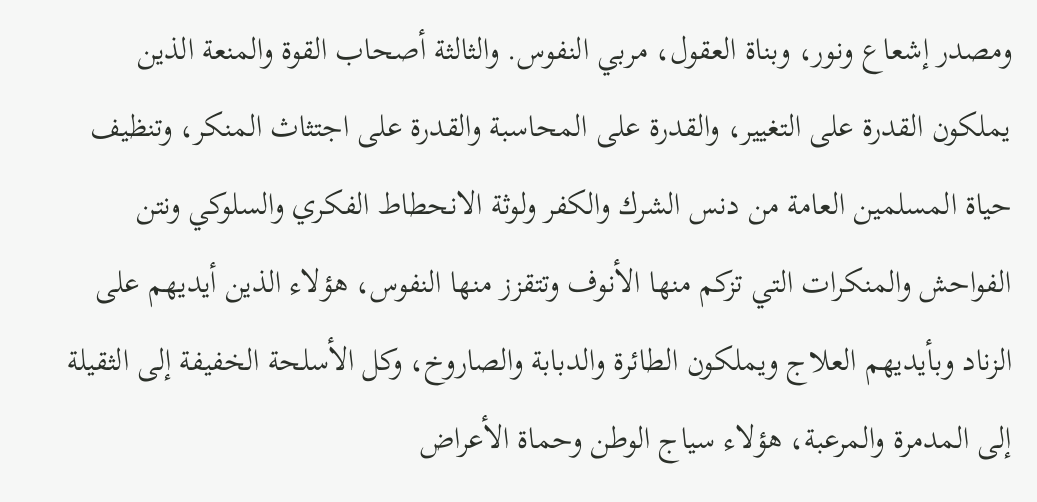ومصدر إشعاع ونور، وبناة العقول، مربي النفوس. والثالثة أصحاب القوة والمنعة الذين يملكون القدرة على التغيير، والقدرة على المحاسبة والقدرة على اجتثاث المنكر، وتنظيف حياة المسلمين العامة من دنس الشرك والكفر ولوثة الانحطاط الفكري والسلوكي ونتن الفواحش والمنكرات التي تزكم منها الأنوف وتتقزز منها النفوس، هؤلاء الذين أيديهم على الزناد وبأيديهم العلاج ويملكون الطائرة والدبابة والصاروخ، وكل الأسلحة الخفيفة إلى الثقيلة إلى المدمرة والمرعبة، هؤلاء سياج الوطن وحماة الأعراض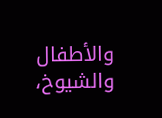والأطفال والشيوخ،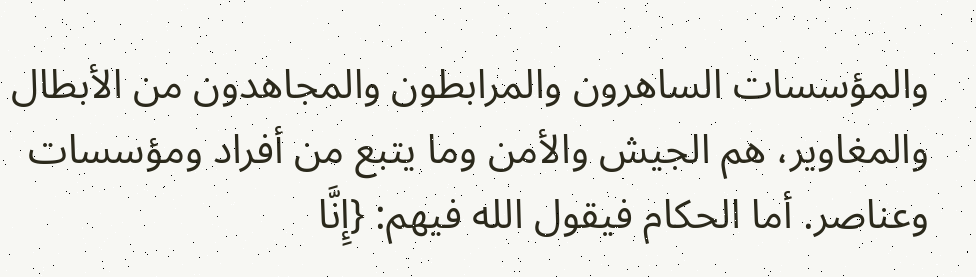والمؤسسات الساهرون والمرابطون والمجاهدون من الأبطال والمغاوير، هم الجيش والأمن وما يتبع من أفراد ومؤسسات وعناصر. أما الحكام فيقول الله فيهم: {إِنَّا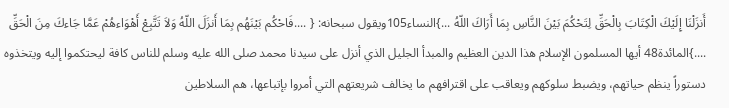أَنزَلْنَا إِلَيْكَ الْكِتَابَ بِالْحَقِّ لِتَحْكُمَ بَيْنَ النَّاسِ بِمَا أَرَاكَ اللّهُ ...}النساء105ويقول سبحانه: { ....فَاحْكُم بَيْنَهُم بِمَا أَنزَلَ اللّهُ وَلاَ تَتَّبِعْ أَهْوَاءهُمْ عَمَّا جَاءكَ مِنَ الْحَقِّ ....}المائدة48 أيها المسلمون الإسلام هذا الدين العظيم والمبدأ الجليل الذي أنزل على سيدنا محمد صلى الله عليه وسلم للناس كافة ليحتكموا إليه ويتخذوه دستوراً ينظم حياتهم، ويضبط سلوكهم ويعاقب على اقترافهم ما يخالف شريعتهم التي أمروا بإتباعها، هم السلاطين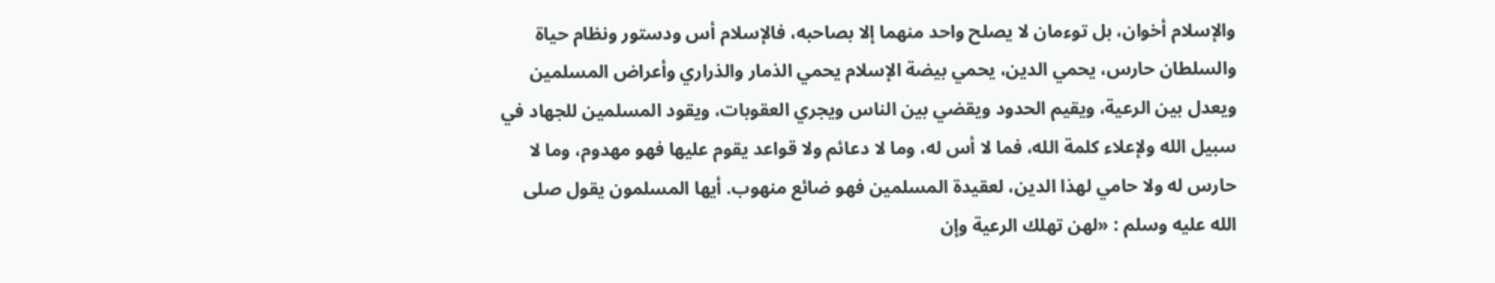والإسلام أخوان، بل توءمان لا يصلح واحد منهما إلا بصاحبه، فالإسلام أس ودستور ونظام حياة والسلطان حارس، يحمي الدين، يحمي بيضة الإسلام يحمي الذمار والذراري وأعراض المسلمين ويعدل بين الرعية، ويقيم الحدود ويقضي بين الناس ويجري العقوبات، ويقود المسلمين للجهاد في سبيل الله ولإعلاء كلمة الله، فما لا أس له، وما لا دعائم ولا قواعد يقوم عليها فهو مهدوم، وما لا حارس له ولا حامي لهذا الدين، لعقيدة المسلمين فهو ضائع منهوب. أيها المسلمون يقول صلى الله عليه وسلم : «لهن تهلك الرعية وإن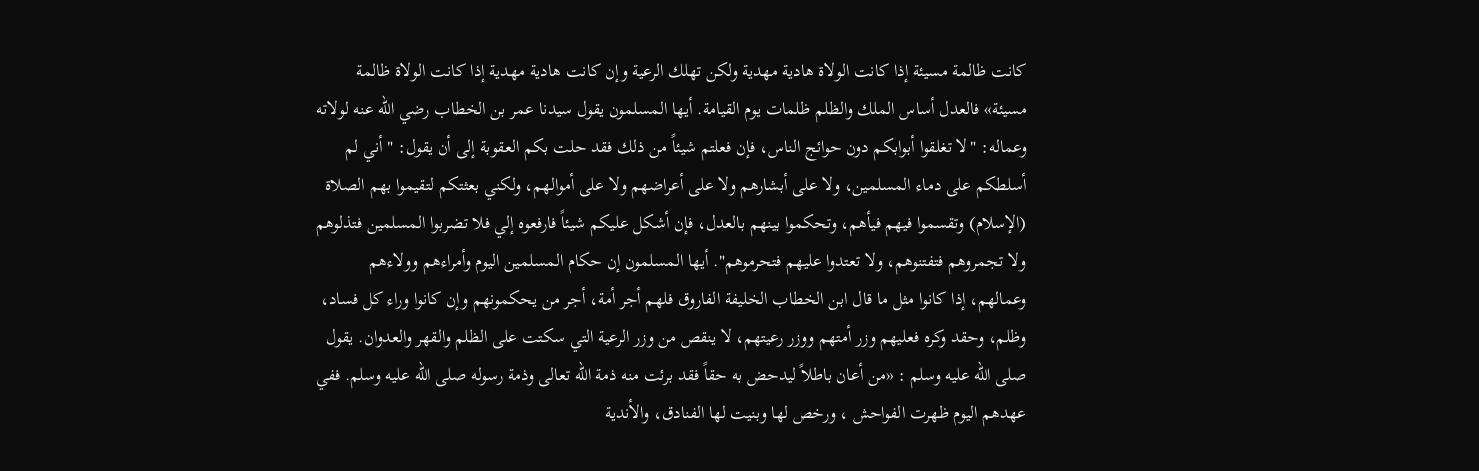كانت ظالمة مسيئة إذا كانت الولاة هادية مهدية ولكن تهلك الرعية وإن كانت هادية مهدية إذا كانت الولاة ظالمة مسيئة» فالعدل أساس الملك والظلم ظلمات يوم القيامة. أيها المسلمون يقول سيدنا عمر بن الخطاب رضي الله عنه لولاته وعماله: "لا تغلقوا أبوابكم دون حوائج الناس، فإن فعلتم شيئاً من ذلك فقد حلت بكم العقوبة إلى أن يقول: " أني لم أسلطكم على دماء المسلمين، ولا على أبشارهم ولا على أعراضهم ولا على أموالهم، ولكني بعثتكم لتقيموا بهم الصلاة (الإسلام) وتقسموا فيهم فيأهم، وتحكموا بينهم بالعدل، فإن أشكل عليكم شيئاً فارفعوه إلي فلا تضربوا المسلمين فتذلوهم ولا تجمروهم فتفتنوهم، ولا تعتدوا عليهم فتحرموهم". أيها المسلمون إن حكام المسلمين اليوم وأمراءهم وولاءهم وعمالهم، إذا كانوا مثل ما قال ابن الخطاب الخليفة الفاروق فلهم أجر أمة، أجر من يحكمونهم وإن كانوا وراء كل فساد، وظلم، وحقد وكره فعليهم وزر أمتهم ووزر رعيتهم، لا ينقص من وزر الرعية التي سكتت على الظلم والقهر والعدوان. يقول صلى الله عليه وسلم : «من أعان باطلاً ليدحض به حقاً فقد برئت منه ذمة الله تعالى وذمة رسوله صلى الله عليه وسلم. ففي عهدهم اليوم ظهرت الفواحش ، ورخص لها وبنيت لها الفنادق، والأندية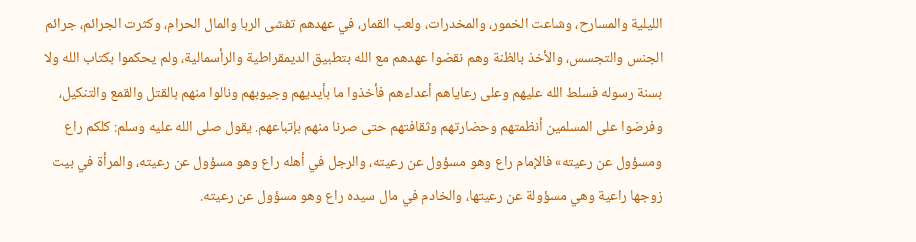الليلية والمسارح، وشاعت الخمور، والمخدرات، ولعب القمار، في عهدهم تفشى الربا والمال الحرام، وكثرت الجرائم، جرائم الجنس والتجسس، والأخذ بالظنة وهم نقضوا عهدهم مع الله بتطبيق الديمقراطية والرأسمالية، ولم يحكموا بكتاب الله ولا بسنة رسوله فسلط الله عليهم وعلى رعاياهم أعداءهم فأخذوا ما بأيديهم وجيوبهم ونالوا منهم بالقتل والقمع والتنكيل، وفرضوا على المسلمين أنظمتهم وحضارتهم وثقافتهم حتى صرنا منهم بإتباعهم. يقول صلى الله عليه وسلم: كلكم راع ومسؤول عن رعيته» فالإمام راع وهو مسؤول عن رعيته، والرجل في أهله راع وهو مسؤول عن رعيته، والمرأة في بيت زوجها راعية وهي مسؤولة عن رعيتها، والخادم في مال سيده راع وهو مسؤول عن رعيته.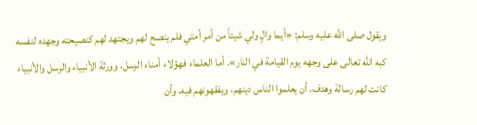ويقول صلى الله عليه وسلم: «أيما والٍ ولي شيئاً من أمر أمتي فلم ينصح لهم ويجتهد لهم كنصيحته وجهده لنفسه كبه الله تعالى على وجهه يوم القيامة في النار». أما العلماء فهؤلاء أمناء الرسل، وورثة الأنبياء والرسل والأنبياء كانت لهم رسالة وهدف، أن يعلموا الناس دينهم، ويفقهونهم فيه، وأن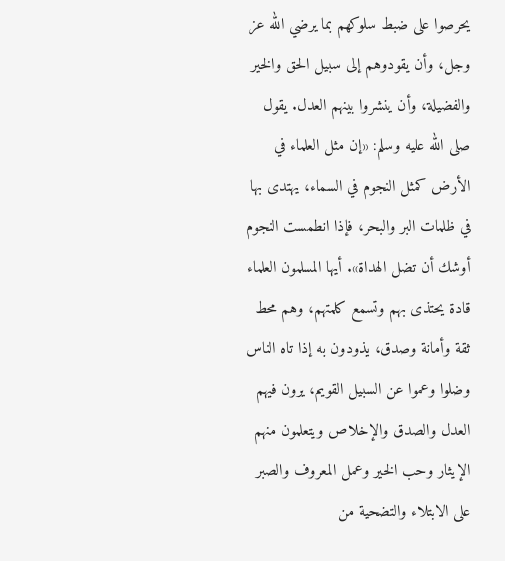يحرصوا على ضبط سلوكهم بما يرضي الله عز وجل، وأن يقودوهم إلى سبيل الحق والخير والفضيلة، وأن ينشروا بينهم العدل. يقول صلى الله عليه وسلم: «إن مثل العلماء في الأرض كمثل النجوم في السماء، يهتدى بها في ظلمات البر والبحر، فإذا انطمست النجوم أوشك أن تضل الهداة». أيها المسلمون العلماء قادة يحتذى بهم وتسمع كلمتهم، وهم محط ثقة وأمانة وصدق، يذودون به إذا تاه الناس وضلوا وعموا عن السبيل القويم، يرون فيهم العدل والصدق والإخلاص ويتعلمون منهم الإيثار وحب الخير وعمل المعروف والصبر على الابتلاء والتضحية من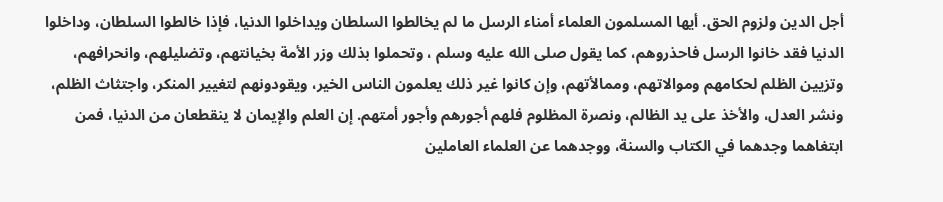أجل الدين ولزوم الحق. أيها المسلمون العلماء أمناء الرسل ما لم يخالطوا السلطان ويداخلوا الدنيا، فإذا خالطوا السلطان، وداخلوا الدنيا فقد خانوا الرسل فاحذروهم، كما يقول صلى الله عليه وسلم ، وتحملوا بذلك وزر الأمة بخيانتهم، وتضليلهم، وانحرافهم، وتزيين الظلم لحكامهم وموالاتهم، وممالأتهم، وإن كانوا غير ذلك يعلمون الناس الخير، ويقودونهم لتغيير المنكر، واجتثاث الظلم، ونشر العدل، والأخذ على يد الظالم، ونصرة المظلوم فلهم أجورهم وأجور أمتهم. إن العلم والإيمان لا ينقطعان من الدنيا، فمن ابتغاهما وجدهما في الكتاب والسنة، ووجدهما عن العلماء العاملين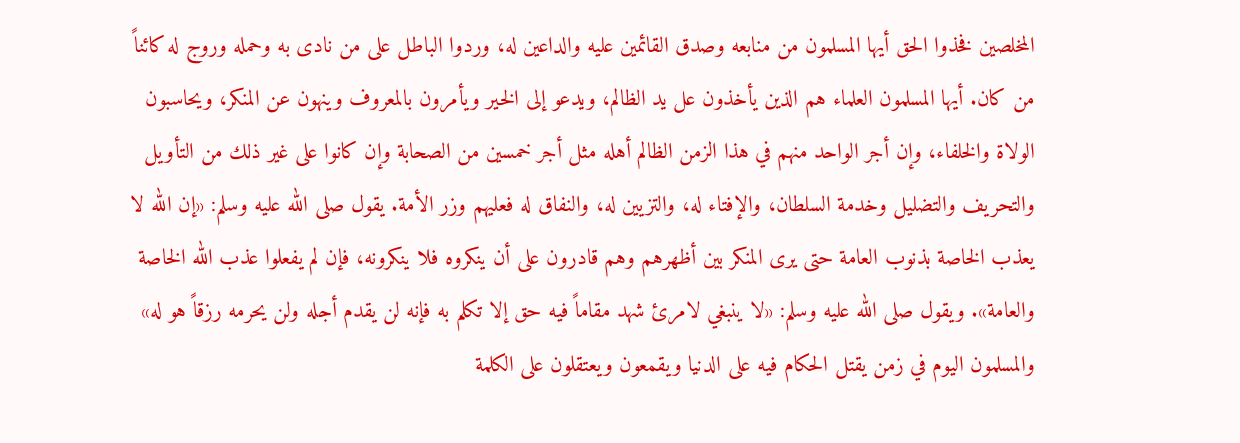المخلصين فخذوا الحق أيها المسلمون من منابعه وصدق القائمين عليه والداعين له، وردوا الباطل على من نادى به وحمله وروج له كائناً من كان. أيها المسلمون العلماء هم الذين يأخذون عل يد الظالم، ويدعو إلى الخير ويأمرون بالمعروف وينهون عن المنكر، ويحاسبون الولاة والخلفاء، وإن أجر الواحد منهم في هذا الزمن الظالم أهله مثل أجر خمسين من الصحابة وإن كانوا على غير ذلك من التأويل والتحريف والتضليل وخدمة السلطان، والإفتاء له، والتزيين له، والنفاق له فعليهم وزر الأمة. يقول صلى الله عليه وسلم: «إن الله لا يعذب الخاصة بذنوب العامة حتى يرى المنكر بين أظهرهم وهم قادرون على أن ينكروه فلا ينكرونه، فإن لم يفعلوا عذب الله الخاصة والعامة». ويقول صلى الله عليه وسلم: «لا ينبغي لامرئ شهد مقاماً فيه حق إلا تكلم به فإنه لن يقدم أجله ولن يحرمه رزقاً هو له» والمسلمون اليوم في زمن يقتل الحكام فيه على الدنيا ويقمعون ويعتقلون على الكلمة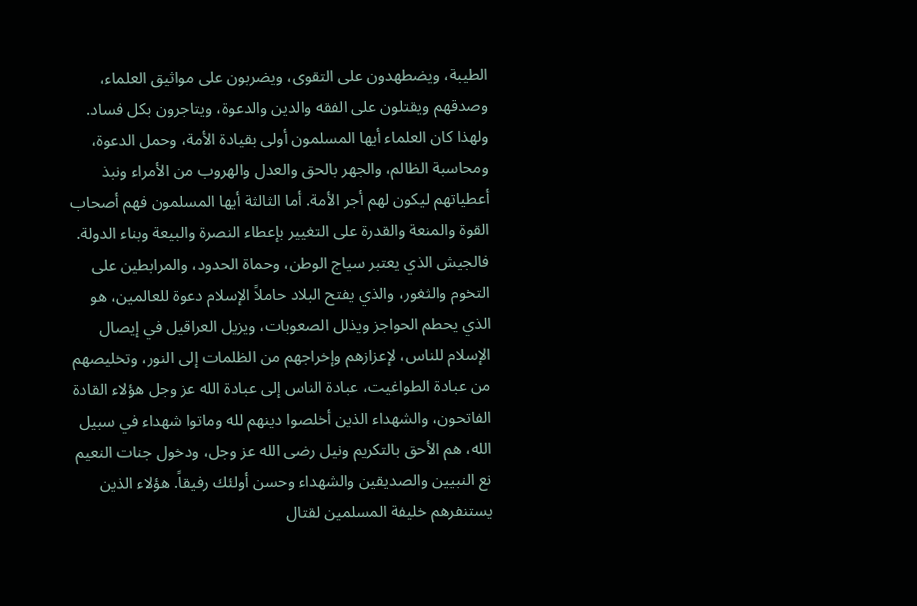الطيبة، ويضطهدون على التقوى، ويضربون على مواثيق العلماء، وصدقهم ويقتلون على الفقه والدين والدعوة، ويتاجرون بكل فساد. ولهذا كان العلماء أيها المسلمون أولى بقيادة الأمة، وحمل الدعوة، ومحاسبة الظالم، والجهر بالحق والعدل والهروب من الأمراء ونبذ أعطياتهم ليكون لهم أجر الأمة. أما الثالثة أيها المسلمون فهم أصحاب القوة والمنعة والقدرة على التغيير بإعطاء النصرة والبيعة وبناء الدولة. فالجيش الذي يعتبر سياج الوطن، وحماة الحدود، والمرابطين على التخوم والثغور، والذي يفتح البلاد حاملاً الإسلام دعوة للعالمين، هو الذي يحطم الحواجز ويذلل الصعوبات، ويزيل العراقيل في إيصال الإسلام للناس، لإعزازهم وإخراجهم من الظلمات إلى النور، وتخليصهم من عبادة الطواغيت، عبادة الناس إلى عبادة الله عز وجل هؤلاء القادة الفاتحون، والشهداء الذين أخلصوا دينهم لله وماتوا شهداء في سبيل الله، هم الأحق بالتكريم ونيل رضى الله عز وجل، ودخول جنات النعيم نع النبيين والصديقين والشهداء وحسن أولئك رفيقاً. هؤلاء الذين يستنفرهم خليفة المسلمين لقتال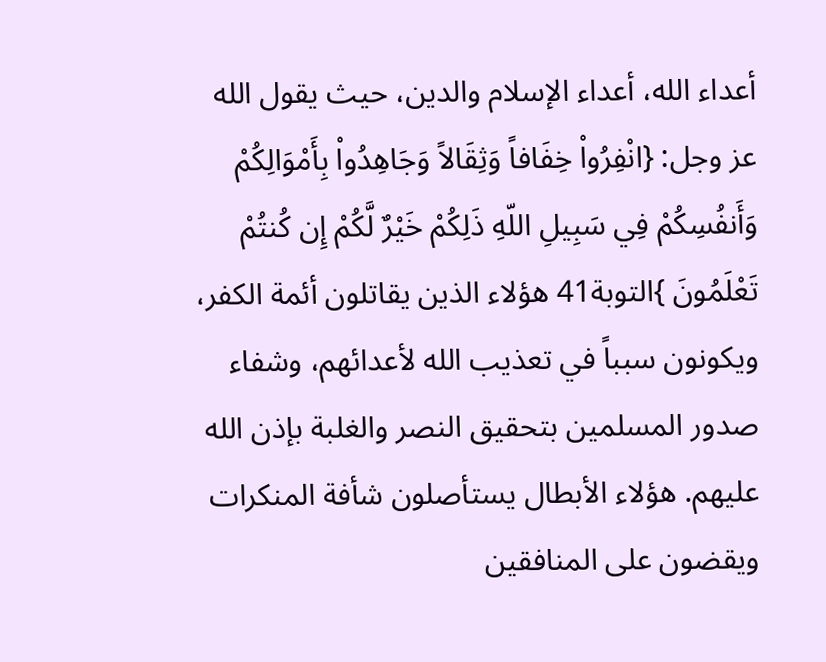أعداء الله، أعداء الإسلام والدين، حيث يقول الله عز وجل: {انْفِرُواْ خِفَافاً وَثِقَالاً وَجَاهِدُواْ بِأَمْوَالِكُمْ وَأَنفُسِكُمْ فِي سَبِيلِ اللّهِ ذَلِكُمْ خَيْرٌ لَّكُمْ إِن كُنتُمْ تَعْلَمُونَ }التوبة41 هؤلاء الذين يقاتلون أئمة الكفر، ويكونون سبباً في تعذيب الله لأعدائهم، وشفاء صدور المسلمين بتحقيق النصر والغلبة بإذن الله عليهم. هؤلاء الأبطال يستأصلون شأفة المنكرات ويقضون على المنافقين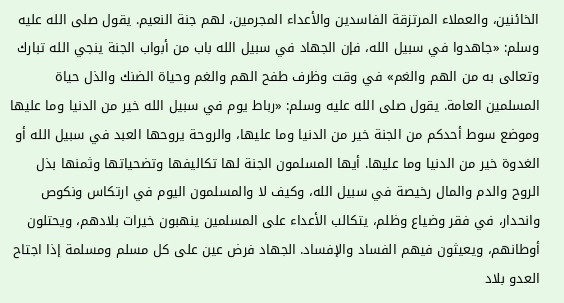الخائنين، والعملاء المرتزقة الفاسدين والأعداء المجرمين، لهم جنة النعيم. يقول صلى الله عليه وسلم: «جاهدوا في سبيل الله، فإن الجهاد في سبيل الله باب من أبواب الجنة ينجي الله تبارك وتعالى به من الهم والغم» في وقت وظرف طفح الهم والغم وحياة الضنك والذل حياة المسلمين العامة. يقول صلى الله عليه وسلم: «رباط يوم في سبيل الله خير من الدنيا وما عليها وموضع سوط أحدكم من الجنة خير من الدنيا وما عليها، والروحة يروحها العبد في سبيل الله أو الغدوة خير من الدنيا وما عليها. أيها المسلمون الجنة لها تكاليفها وتضحياتها وثمنها بذل الروح والدم والمال رخيصة في سبيل الله، وكيف لا والمسلمون اليوم في ارتكاس ونكوص وانحدار، في فقر وضياع وظلم، يتكالب الأعداء على المسلمين ينهبون خيرات بلادهم، ويحتلون أوطانهم، ويعيثون فيهم الفساد والإفساد. الجهاد فرض عين على كل مسلم ومسلمة إذا اجتاح العدو بلاد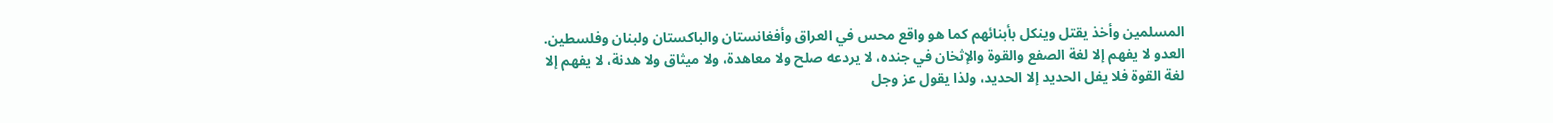المسلمين وأخذ يقتل وينكل بأبنائهم كما هو واقع محس في العراق وأفغانستان والباكستان ولبنان وفلسطين. العدو لا يفهم إلا لغة الصفع والقوة والإثخان في جنده، لا يردعه صلح ولا معاهدة، ولا ميثاق ولا هدنة، لا يفهم إلا لغة القوة فلا يفل الحديد إلا الحديد، ولذا يقول عز وجل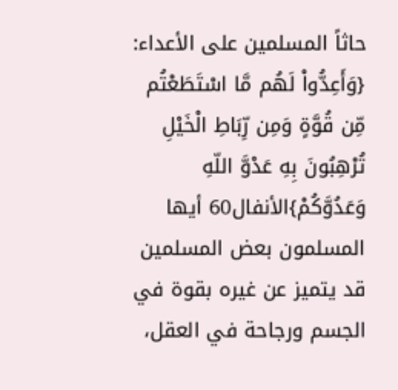حاثاً المسلمين على الأعداء: {وَأَعِدُّواْ لَهُم مَّا اسْتَطَعْتُم مِّن قُوَّةٍ وَمِن رِّبَاطِ الْخَيْلِ تُرْهِبُونَ بِهِ عَدْوَّ اللّهِ وَعَدُوَّكُمْ}الأنفال60 أيها المسلمون بعض المسلمين قد يتميز عن غيره بقوة في الجسم ورجاحة في العقل،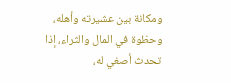ومكانة بين عشيرته وأهله، وحظوة في المال والثراء، إذا تحدث أصغي له،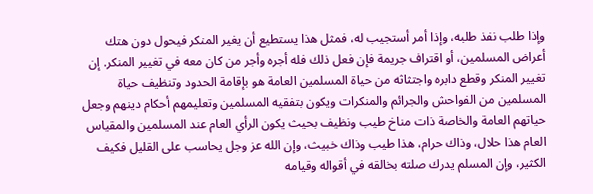وإذا طلب نفذ طلبه، وإذا أمر أستجيب له، فمثل هذا يستطيع أن يغير المنكر فيحول دون هتك أعراض المسلمين، أو اقتراف جريمة فإن فعل ذلك فله أجره وأجر من كان معه في تغيير المنكر. إن تغيير المنكر وقطع دابره واجتثاثه من حياة المسلمين العامة هو بإقامة الحدود وتنظيف حياة المسلمين من الفواحش والجرائم والمنكرات ويكون بتفقيه المسلمين وتعليمهم أحكام دينهم وجعل حياتهم العامة والخاصة ذات مناخ طيب ونظيف بحيث يكون الرأي العام عند المسلمين والمقياس العام هذا حلال، وذاك حرام، هذا طيب وذاك خبيث، وإن الله عز وجل يحاسب على القليل فكيف الكثير، وإن المسلم يدرك صلته بخالقه في أقواله وقيامه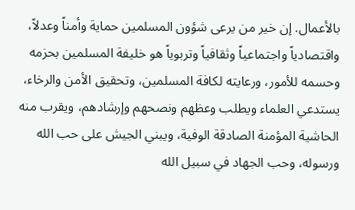بالأعمال. إن خير من يرعى شؤون المسلمين حماية وأمناً وعدلاً، واقتصادياً واجتماعياً وثقافياً وتربوياً هو خليفة المسلمين بحزمه وحسمه للأمور، ورعايته لكافة المسلمين، وتحقيق الأمن والرخاء، يستدعي العلماء ويطلب وعظهم ونصحهم وإرشادهم، ويقرب منه الحاشية المؤمنة الصادقة الوفية، ويبني الجيش على حب الله ورسوله، وحب الجهاد في سبيل الله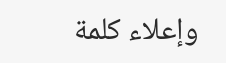وإعلاء كلمة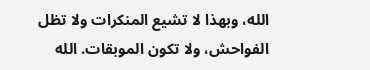الله، وبهذا لا تشيع المنكرات ولا تظل الفواحش، ولا تكون الموبقات. الله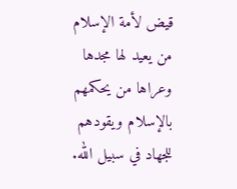قيض لأمة الإسلام من يعيد لها مجدها وعراها من يحكمهم بالإسلام ويقودهم للجهاد في سبيل الله.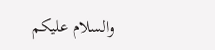والسلام عليكم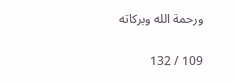ورحمة الله وبركاته

109 / 132